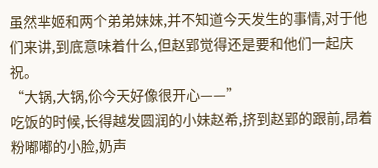虽然芈姬和两个弟弟妹妹,并不知道今天发生的事情,对于他们来讲,到底意味着什么,但赵郢觉得还是要和他们一起庆祝。
“大锅,大锅,伱今天好像很开心——”
吃饭的时候,长得越发圆润的小妹赵希,挤到赵郢的跟前,昂着粉嘟嘟的小脸,奶声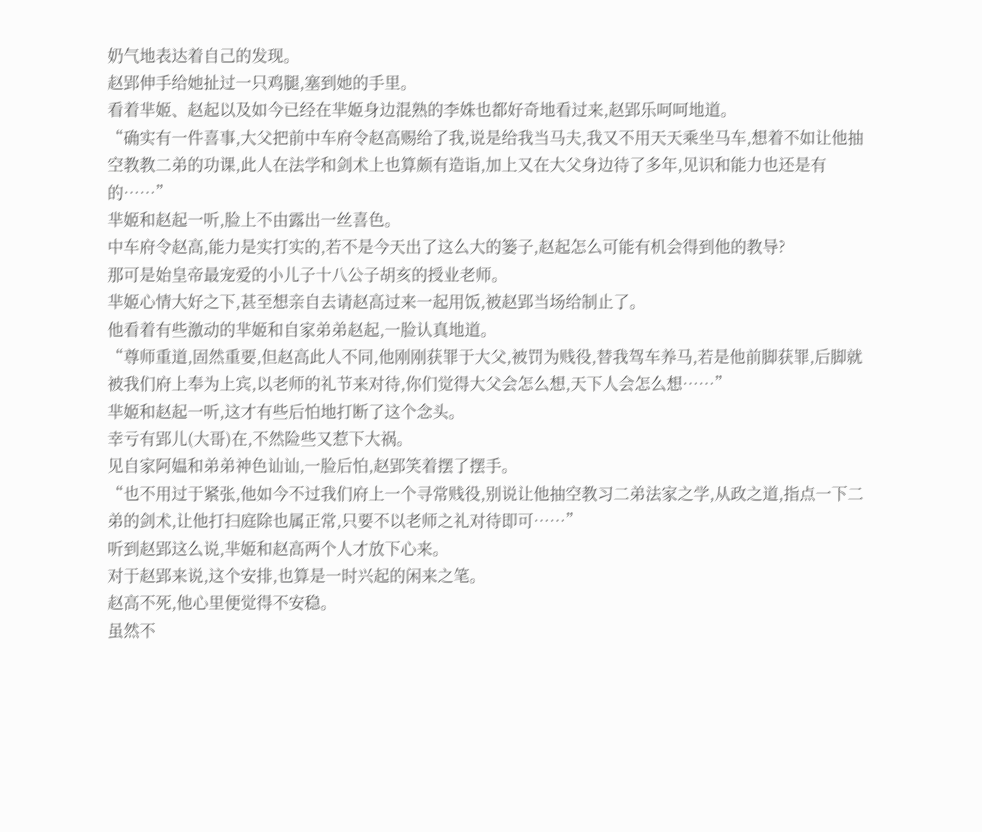奶气地表达着自己的发现。
赵郢伸手给她扯过一只鸡腿,塞到她的手里。
看着芈姬、赵起以及如今已经在芈姬身边混熟的李姝也都好奇地看过来,赵郢乐呵呵地道。
“确实有一件喜事,大父把前中车府令赵高赐给了我,说是给我当马夫,我又不用天天乘坐马车,想着不如让他抽空教教二弟的功课,此人在法学和剑术上也算颇有造诣,加上又在大父身边待了多年,见识和能力也还是有的……”
芈姬和赵起一听,脸上不由露出一丝喜色。
中车府令赵高,能力是实打实的,若不是今天出了这么大的篓子,赵起怎么可能有机会得到他的教导?
那可是始皇帝最宠爱的小儿子十八公子胡亥的授业老师。
芈姬心情大好之下,甚至想亲自去请赵高过来一起用饭,被赵郢当场给制止了。
他看着有些激动的芈姬和自家弟弟赵起,一脸认真地道。
“尊师重道,固然重要,但赵高此人不同,他刚刚获罪于大父,被罚为贱役,替我驾车养马,若是他前脚获罪,后脚就被我们府上奉为上宾,以老师的礼节来对待,你们觉得大父会怎么想,天下人会怎么想……”
芈姬和赵起一听,这才有些后怕地打断了这个念头。
幸亏有郢儿(大哥)在,不然险些又惹下大祸。
见自家阿媪和弟弟神色讪讪,一脸后怕,赵郢笑着摆了摆手。
“也不用过于紧张,他如今不过我们府上一个寻常贱役,别说让他抽空教习二弟法家之学,从政之道,指点一下二弟的剑术,让他打扫庭除也属正常,只要不以老师之礼对待即可……”
听到赵郢这么说,芈姬和赵高两个人才放下心来。
对于赵郢来说,这个安排,也算是一时兴起的闲来之笔。
赵高不死,他心里便觉得不安稳。
虽然不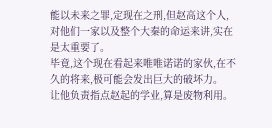能以未来之罪,定现在之刑,但赵高这个人,对他们一家以及整个大秦的命运来讲,实在是太重要了。
毕竟,这个现在看起来唯唯诺诺的家伙,在不久的将来,极可能会发出巨大的破坏力。
让他负责指点赵起的学业,算是废物利用。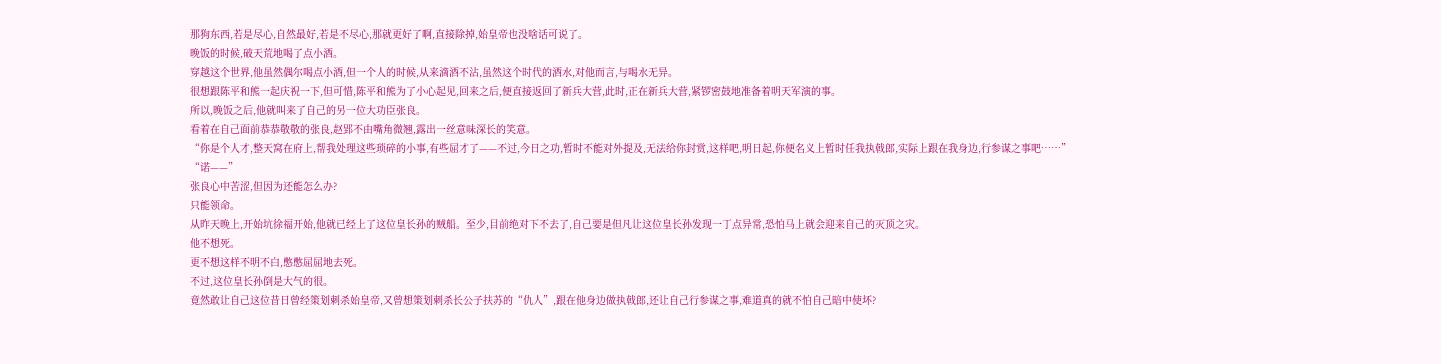那狗东西,若是尽心,自然最好,若是不尽心,那就更好了啊,直接除掉,始皇帝也没啥话可说了。
晚饭的时候,破天荒地喝了点小酒。
穿越这个世界,他虽然偶尔喝点小酒,但一个人的时候,从来滴酒不沾,虽然这个时代的酒水,对他而言,与喝水无异。
很想跟陈平和熊一起庆祝一下,但可惜,陈平和熊为了小心起见,回来之后,便直接返回了新兵大营,此时,正在新兵大营,紧锣密鼓地准备着明天军演的事。
所以,晚饭之后,他就叫来了自己的另一位大功臣张良。
看着在自己面前恭恭敬敬的张良,赵郢不由嘴角微翘,露出一丝意味深长的笑意。
“你是个人才,整天窝在府上,帮我处理这些琐碎的小事,有些屈才了——不过,今日之功,暂时不能对外提及,无法给你封赏,这样吧,明日起,你便名义上暂时任我执戟郎,实际上跟在我身边,行参谋之事吧……”
“诺——”
张良心中苦涩,但因为还能怎么办?
只能领命。
从昨天晚上,开始坑徐福开始,他就已经上了这位皇长孙的贼船。至少,目前绝对下不去了,自己要是但凡让这位皇长孙发现一丁点异常,恐怕马上就会迎来自己的灭顶之灾。
他不想死。
更不想这样不明不白,憋憋屈屈地去死。
不过,这位皇长孙倒是大气的很。
竟然敢让自己这位昔日曾经策划刺杀始皇帝,又曾想策划刺杀长公子扶苏的“仇人”,跟在他身边做执戟郎,还让自己行参谋之事,难道真的就不怕自己暗中使坏?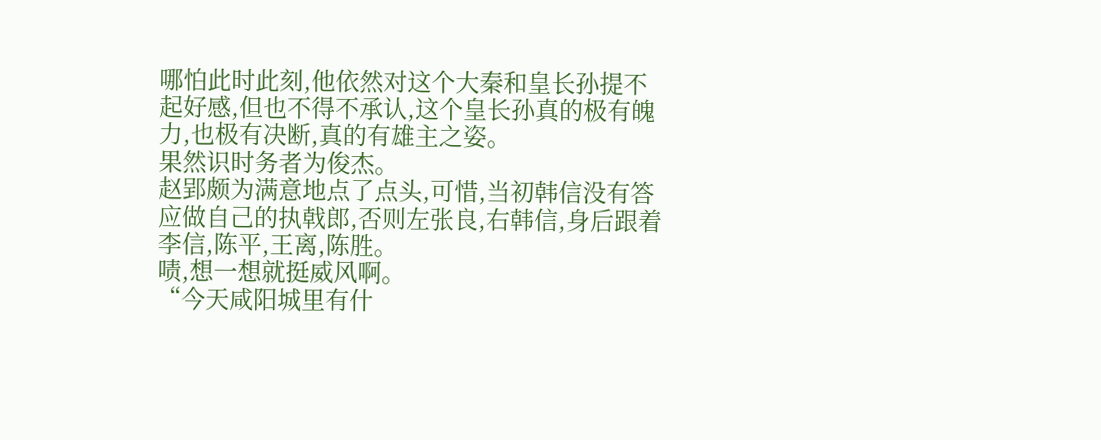哪怕此时此刻,他依然对这个大秦和皇长孙提不起好感,但也不得不承认,这个皇长孙真的极有魄力,也极有决断,真的有雄主之姿。
果然识时务者为俊杰。
赵郢颇为满意地点了点头,可惜,当初韩信没有答应做自己的执戟郎,否则左张良,右韩信,身后跟着李信,陈平,王离,陈胜。
啧,想一想就挺威风啊。
“今天咸阳城里有什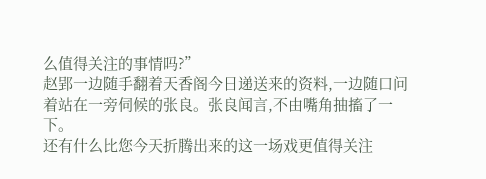么值得关注的事情吗?”
赵郢一边随手翻着天香阁今日递送来的资料,一边随口问着站在一旁伺候的张良。张良闻言,不由嘴角抽搐了一下。
还有什么比您今天折腾出来的这一场戏更值得关注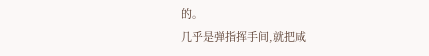的。
几乎是弹指挥手间,就把咸